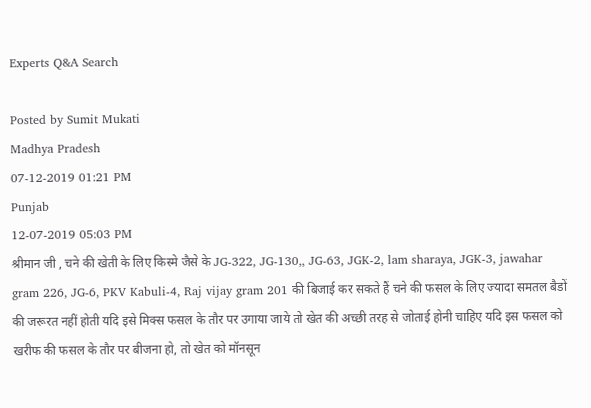Experts Q&A Search

Posted by Sumit Mukati
Madhya Pradesh
07-12-2019 01:21 PM
Punjab
12-07-2019 05:03 PM
श्रीमान जी , चने की खेती के लिए किस्मे जैसे के JG-322, JG-130,, JG-63, JGK-2, lam sharaya, JGK-3, jawahar gram 226, JG-6, PKV Kabuli-4, Raj vijay gram 201 की बिजाई कर सकते हैं चने की फसल के लिए ज्यादा समतल बैडों की जरूरत नहीं होती यदि इसे मिक्स फसल के तौर पर उगाया जाये तो खेत की अच्छी तरह से जोताई होनी चाहिए यदि इस फसल को खरीफ की फसल के तौर पर बीजना हो, तो खेत को मॉनसून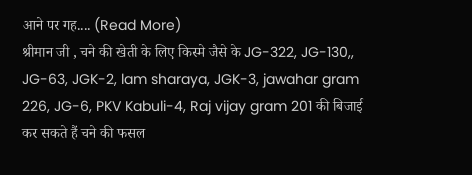आने पर गह.... (Read More)
श्रीमान जी , चने की खेती के लिए किस्मे जैसे के JG-322, JG-130,, JG-63, JGK-2, lam sharaya, JGK-3, jawahar gram 226, JG-6, PKV Kabuli-4, Raj vijay gram 201 की बिजाई कर सकते हैं चने की फसल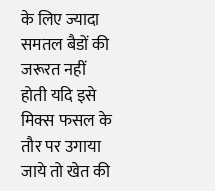के लिए ज्यादा समतल बैडों की जरूरत नहीं होती यदि इसे मिक्स फसल के तौर पर उगाया जाये तो खेत की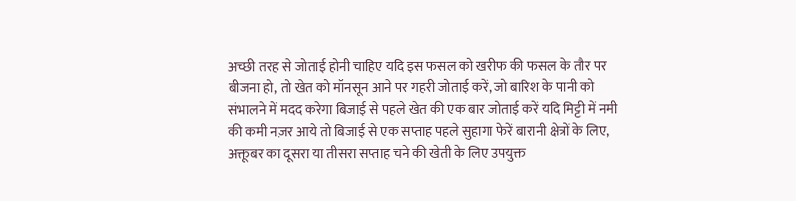अच्छी तरह से जोताई होनी चाहिए यदि इस फसल को खरीफ की फसल के तौर पर बीजना हो, तो खेत को मॉनसून आने पर गहरी जोताई करें, जो बारिश के पानी को संभालने में मदद करेगा बिजाई से पहले खेत की एक बार जोताई करें यदि मिट्टी में नमी की कमी नज़र आये तो बिजाई से एक सप्ताह पहले सुहागा फेरें बारानी क्षेत्रों के लिए, अक्तूबर का दूसरा या तीसरा सप्ताह चने की खेती के लिए उपयुक्त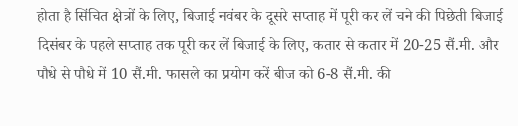होता है सिंचित क्षेत्रों के लिए, बिजाई नवंबर के दूसरे सप्ताह में पूरी कर लें चने की पिछेती बिजाई दिसंबर के पहले सप्ताह तक पूरी कर लें बिजाई के लिए, कतार से कतार में 20-25 सैं.मी. और पौधे से पौधे में 10 सैं.मी. फासले का प्रयोग करें बीज को 6-8 सैं.मी. की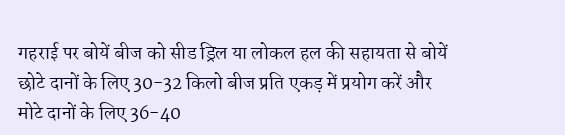गहराई पर बोयें बीज को सीड ड्रिल या लोकल हल की सहायता से बोयें छोटे दानों के लिए 30-32 किलो बीज प्रति एकड़ में प्रयोग करें और मोटे दानों के लिए 36-40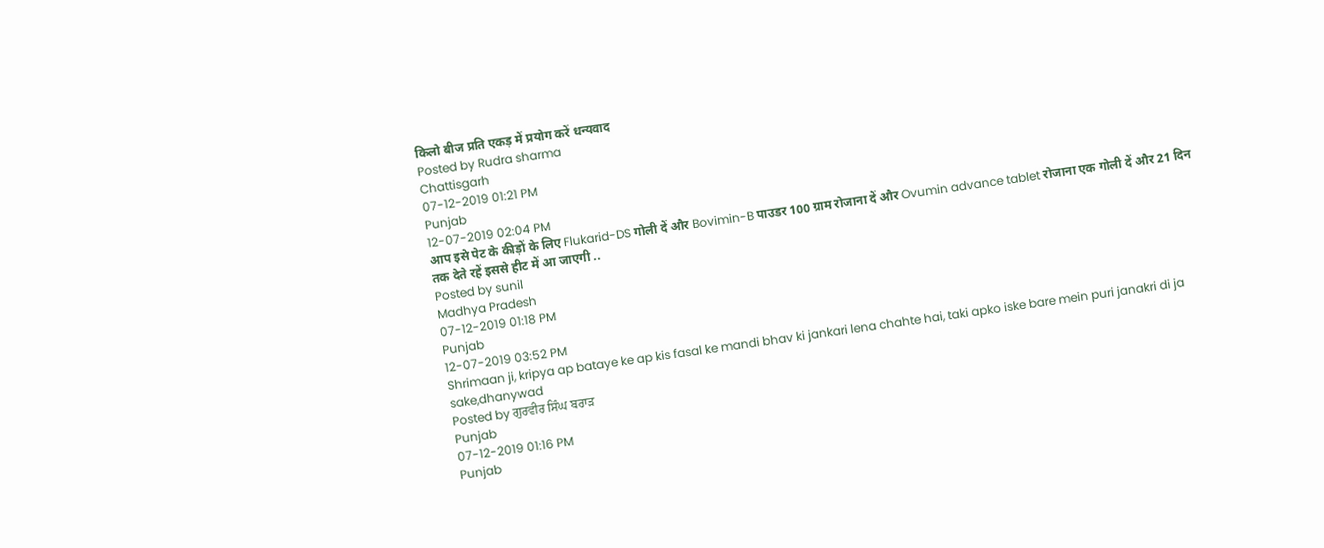किलो बीज प्रति एकड़ में प्रयोग करें धन्यवाद
Posted by Rudra sharma
Chattisgarh
07-12-2019 01:21 PM
Punjab
12-07-2019 02:04 PM
आप इसे पेट के कीड़ों के लिए Flukarid-DS गोली दें और Bovimin-B पाउडर 100 ग्राम रोजाना दें और Ovumin advance tablet रोजाना एक गोली दें और 21 दिन तक देते रहें इससे हीट में आ जाएगी ..
Posted by sunil
Madhya Pradesh
07-12-2019 01:18 PM
Punjab
12-07-2019 03:52 PM
Shrimaan ji, kripya ap bataye ke ap kis fasal ke mandi bhav ki jankari lena chahte hai, taki apko iske bare mein puri janakri di ja sake,dhanywad
Posted by ਗੁਰਵੀਰ ਸਿੰਘ ਬਰਾੜ
Punjab
07-12-2019 01:16 PM
Punjab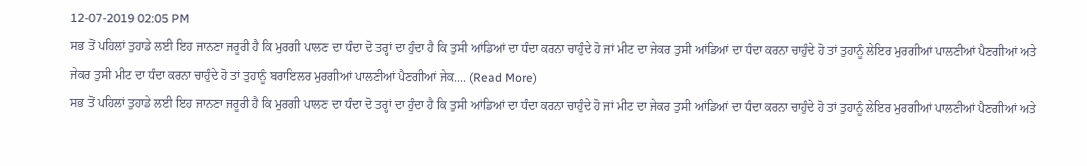12-07-2019 02:05 PM
ਸਭ ਤੋਂ ਪਹਿਲਾਂ ਤੁਹਾਡੇ ਲਈ ਇਹ ਜਾਨਣਾ ਜਰੂਰੀ ਹੈ ਕਿ ਮੁਰਗੀ ਪਾਲਣ ਦਾ ਧੰਦਾ ਦੋ ਤਰ੍ਹਾਂ ਦਾ ਹੁੰਦਾ ਹੈ ਕਿ ਤੁਸੀ ਆਂਡਿਆਂ ਦਾ ਧੰਦਾ ਕਰਨਾ ਚਾਹੁੰਦੇ ਹੋ ਜਾਂ ਮੀਟ ਦਾ ਜੇਕਰ ਤੁਸੀ ਆਂਡਿਆਂ ਦਾ ਧੰਦਾ ਕਰਨਾ ਚਾਹੁੰਦੇ ਹੋ ਤਾਂ ਤੁਹਾਨੂੰ ਲੇਇਰ ਮੁਰਗੀਆਂ ਪਾਲਣੀਆਂ ਪੈਣਗੀਆਂ ਅਤੇ ਜੇਕਰ ਤੁਸੀ ਮੀਟ ਦਾ ਧੰਦਾ ਕਰਨਾ ਚਾਹੁੰਦੇ ਹੋ ਤਾਂ ਤੁਹਾਨੂੰ ਬਰਾਇਲਰ ਮੁਰਗੀਆਂ ਪਾਲਣੀਆਂ ਪੈਣਗੀਆਂ ਜੇਕ.... (Read More)
ਸਭ ਤੋਂ ਪਹਿਲਾਂ ਤੁਹਾਡੇ ਲਈ ਇਹ ਜਾਨਣਾ ਜਰੂਰੀ ਹੈ ਕਿ ਮੁਰਗੀ ਪਾਲਣ ਦਾ ਧੰਦਾ ਦੋ ਤਰ੍ਹਾਂ ਦਾ ਹੁੰਦਾ ਹੈ ਕਿ ਤੁਸੀ ਆਂਡਿਆਂ ਦਾ ਧੰਦਾ ਕਰਨਾ ਚਾਹੁੰਦੇ ਹੋ ਜਾਂ ਮੀਟ ਦਾ ਜੇਕਰ ਤੁਸੀ ਆਂਡਿਆਂ ਦਾ ਧੰਦਾ ਕਰਨਾ ਚਾਹੁੰਦੇ ਹੋ ਤਾਂ ਤੁਹਾਨੂੰ ਲੇਇਰ ਮੁਰਗੀਆਂ ਪਾਲਣੀਆਂ ਪੈਣਗੀਆਂ ਅਤੇ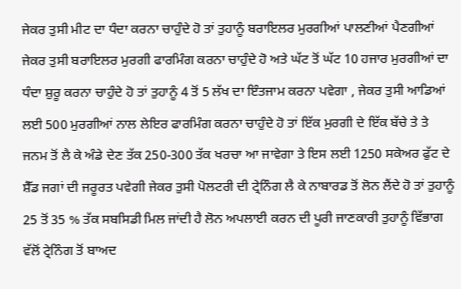ਜੇਕਰ ਤੁਸੀ ਮੀਟ ਦਾ ਧੰਦਾ ਕਰਨਾ ਚਾਹੁੰਦੇ ਹੋ ਤਾਂ ਤੁਹਾਨੂੰ ਬਰਾਇਲਰ ਮੁਰਗੀਆਂ ਪਾਲਣੀਆਂ ਪੈਣਗੀਆਂ ਜੇਕਰ ਤੁਸੀ ਬਰਾਇਲਰ ਮੁਰਗੀ ਫਾਰਮਿੰਗ ਕਰਨਾ ਚਾਹੁੰਦੇ ਹੋ ਅਤੇ ਘੱਟ ਤੋਂ ਘੱਟ 10 ਹਜਾਰ ਮੁਰਗੀਆਂ ਦਾ ਧੰਦਾ ਸ਼ੁਰੂ ਕਰਨਾ ਚਾਹੁੰਦੇ ਹੋ ਤਾਂ ਤੁਹਾਨੂੰ 4 ਤੋਂ 5 ਲੱਖ ਦਾ ਇੰਤਜਾਮ ਕਰਨਾ ਪਵੇਗਾ , ਜੇਕਰ ਤੁਸੀ ਆਡਿਆਂ ਲਈ 500 ਮੁਰਗੀਆਂ ਨਾਲ ਲੇਇਰ ਫਾਰਮਿੰਗ ਕਰਨਾ ਚਾਹੁੰਦੇ ਹੋ ਤਾਂ ਇੱਕ ਮੁਰਗੀ ਦੇ ਇੱਕ ਬੱਚੇ ਤੇ ਤੇ ਜਨਮ ਤੋਂ ਲੈ ਕੇ ਅੰਡੇ ਦੇਣ ਤੱਕ 250-300 ਤੱਕ ਖਰਚਾ ਆ ਜਾਵੇਗਾ ਤੇ ਇਸ ਲਈ 1250 ਸਕੇਅਰ ਫੁੱਟ ਦੇ ਸ਼ੈੱਡ ਜਗਾਂ ਦੀ ਜਰੂਰਤ ਪਵੇਗੀ ਜੇਕਰ ਤੁਸੀ ਪੋਲਟਰੀ ਦੀ ਟ੍ਰੇਨਿੰਗ ਲੈ ਕੇ ਨਾਬਾਰਡ ਤੋਂ ਲੋਨ ਲੈਂਦੇ ਹੋ ਤਾਂ ਤੁਹਾਨੂੰ 25 ਤੋਂ 35 % ਤੱਕ ਸਬਸਿਡੀ ਮਿਲ ਜਾਂਦੀ ਹੈ ਲੋਨ ਅਪਲਾਈ ਕਰਨ ਦੀ ਪੂਰੀ ਜਾਣਕਾਰੀ ਤੁਹਾਨੂੰ ਵਿੱਭਾਗ ਵੱਲੋਂ ਟ੍ਰੇਨਿੰਗ ਤੋਂ ਬਾਅਦ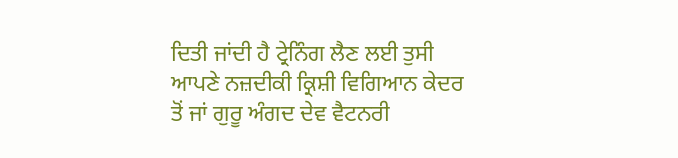ਦਿਤੀ ਜਾਂਦੀ ਹੈ ਟ੍ਰੇਨਿੰਗ ਲੈਣ ਲਈ ਤੁਸੀ ਆਪਣੇ ਨਜ਼ਦੀਕੀ ਕ੍ਰਿਸ਼ੀ ਵਿਗਿਆਨ ਕੇਦਰ ਤੋਂ ਜਾਂ ਗੁਰੂ ਅੰਗਦ ਦੇਵ ਵੈਟਨਰੀ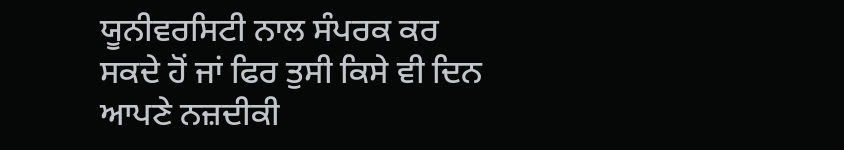ਯੂਨੀਵਰਸਿਟੀ ਨਾਲ ਸੰਪਰਕ ਕਰ ਸਕਦੇ ਹੋਂ ਜਾਂ ਫਿਰ ਤੁਸੀ ਕਿਸੇ ਵੀ ਦਿਨ ਆਪਣੇ ਨਜ਼ਦੀਕੀ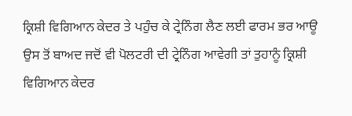ਕ੍ਰਿਸ਼ੀ ਵਿਗਿਆਨ ਕੇਦਰ ਤੇ ਪਹੁੰਚ ਕੇ ਟ੍ਰੇਨਿੰਗ ਲੈਣ ਲਈ ਫਾਰਮ ਭਰ ਆਊ ਉਸ ਤੋਂ ਬਾਅਦ ਜਦੋਂ ਵੀ ਪੋਲਟਰੀ ਦੀ ਟ੍ਰੇਨਿੰਗ ਆਵੇਗੀ ਤਾਂ ਤੁਹਾਨੂੰ ਕ੍ਰਿਸ਼ੀ ਵਿਗਿਆਨ ਕੇਦਰ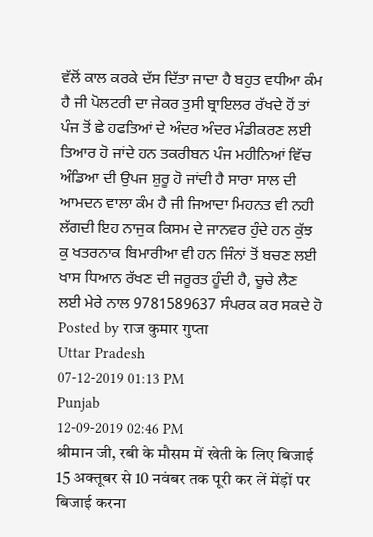ਵੱਲੋਂ ਕਾਲ ਕਰਕੇ ਦੱਸ ਦਿੱਤਾ ਜਾਦਾ ਹੈ ਬਹੁਤ ਵਧੀਆ ਕੰਮ ਹੈ ਜੀ ਪੋਲਟਰੀ ਦਾ ਜੇਕਰ ਤੁਸੀ ਬ੍ਰਾਇਲਰ ਰੱਖਦੇ ਹੋਂ ਤਾਂ ਪੰਜ ਤੋਂ ਛੇ ਹਫਤਿਆਂ ਦੇ ਅੰਦਰ ਅੰਦਰ ਮੰਡੀਕਰਣ ਲਈ ਤਿਆਰ ਹੋ ਜਾਂਦੇ ਹਨ ਤਕਰੀਬਨ ਪੰਜ ਮਹੀਨਿਆਂ ਵਿੱਚ ਅੰਡਿਆ ਦੀ ਉਪਜ ਸ਼ੁਰੂ ਹੋ ਜਾਂਦੀ ਹੈ ਸਾਰਾ ਸਾਲ ਦੀ ਆਮਦਨ ਵਾਲਾ ਕੰਮ ਹੈ ਜੀ ਜਿਆਦਾ ਮਿਹਨਤ ਵੀ ਨਹੀ ਲੱਗਦੀ ਇਹ ਨਾਜੁਕ ਕਿਸਮ ਦੇ ਜਾਨਵਰ ਹੁੰਦੇ ਹਨ ਕੁੱਝ ਕੁ ਖਤਰਨਾਕ ਬਿਮਾਰੀਆ ਵੀ ਹਨ ਜਿੰਨਾਂ ਤੋਂ ਬਚਣ ਲਈ ਖਾਸ ਧਿਆਨ ਰੱਖਣ ਦੀ ਜਰੂਰਤ ਹੂੰਦੀ ਹੈ, ਚੂਚੇ ਲੈਣ ਲਈ ਮੇਰੇ ਨਾਲ 9781589637 ਸੰਪਰਕ ਕਰ ਸਕਦੇ ਹੋ
Posted by राज कुमार गुप्ता
Uttar Pradesh
07-12-2019 01:13 PM
Punjab
12-09-2019 02:46 PM
श्रीमान जी, रबी के मौसम में खेती के लिए बिजाई 15 अक्तूबर से 10 नवंबर तक पूरी कर लें मेंड़ों पर बिजाई करना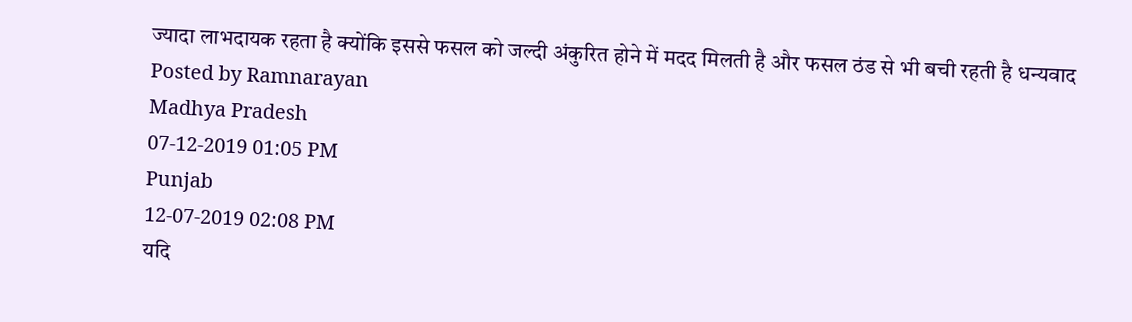ज्यादा लाभदायक रहता है क्योंकि इससे फसल को जल्दी अंकुरित होने में मदद मिलती है और फसल ठंड से भी बची रहती है धन्यवाद
Posted by Ramnarayan
Madhya Pradesh
07-12-2019 01:05 PM
Punjab
12-07-2019 02:08 PM
यदि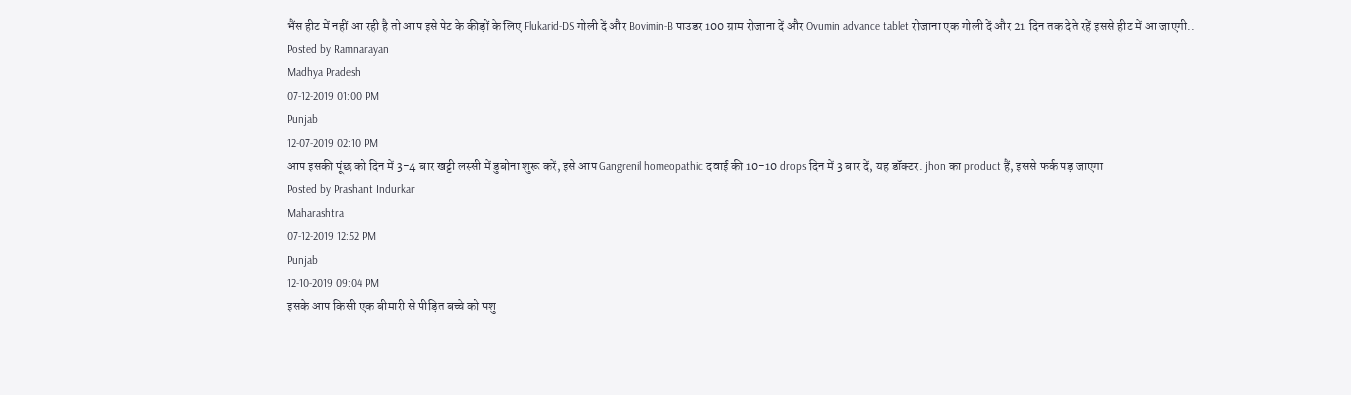भैंस हीट में नहीं आ रही है तो आप इसे पेट के कीड़ों के लिए Flukarid-DS गोली दें और Bovimin-B पाउडर 100 ग्राम रोजाना दें और Ovumin advance tablet रोजाना एक गोली दें और 21 दिन तक देते रहें इससे हीट में आ जाएगी..
Posted by Ramnarayan
Madhya Pradesh
07-12-2019 01:00 PM
Punjab
12-07-2019 02:10 PM
आप इसकी पूंछ को दिन में 3-4 बार खट्टी लस्सी में डुबोना शुरू करें, इसे आप Gangrenil homeopathic दवाई की 10-10 drops दिन में 3 बार दें, यह डॉक्टर. jhon का product हैं, इससे फर्क पड़ जाएगा
Posted by Prashant Indurkar
Maharashtra
07-12-2019 12:52 PM
Punjab
12-10-2019 09:04 PM
इसके आप किसी एक बीमारी से पीड़ित बच्चे को पशु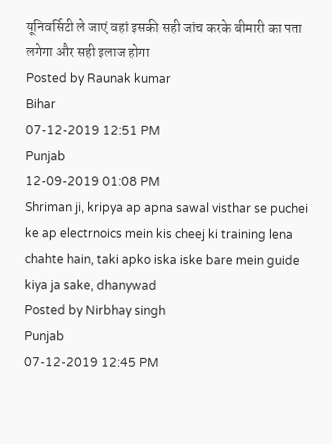यूनिवर्सिटी ले जाएं वहां इसकी सही जांच करके बीमारी का पता लगेगा और सही इलाज होगा
Posted by Raunak kumar
Bihar
07-12-2019 12:51 PM
Punjab
12-09-2019 01:08 PM
Shriman ji, kripya ap apna sawal visthar se puchei ke ap electrnoics mein kis cheej ki training lena chahte hain, taki apko iska iske bare mein guide kiya ja sake, dhanywad
Posted by Nirbhay singh
Punjab
07-12-2019 12:45 PM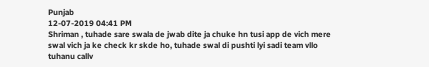Punjab
12-07-2019 04:41 PM
Shriman , tuhade sare swala de jwab dite ja chuke hn tusi app de vich mere swal vich ja ke check kr skde ho, tuhade swal di pushti lyi sadi team vllo tuhanu callv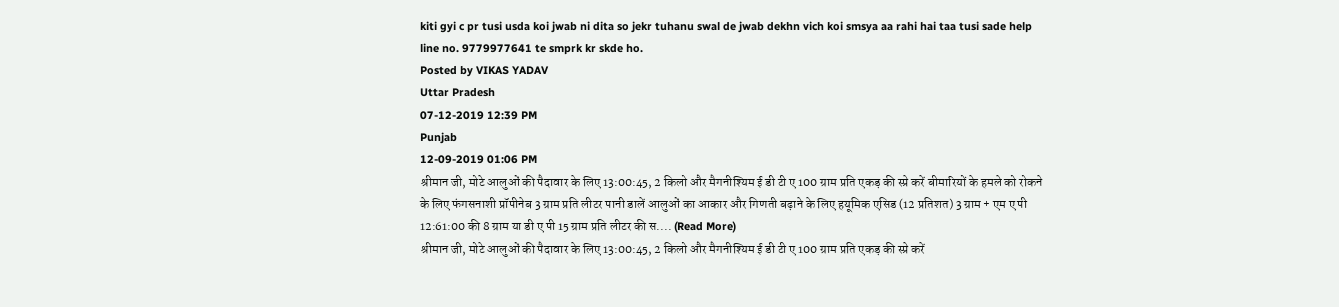kiti gyi c pr tusi usda koi jwab ni dita so jekr tuhanu swal de jwab dekhn vich koi smsya aa rahi hai taa tusi sade help line no. 9779977641 te smprk kr skde ho.
Posted by VIKAS YADAV
Uttar Pradesh
07-12-2019 12:39 PM
Punjab
12-09-2019 01:06 PM
श्रीमान जी, मोटे आलुओं की पैदावार के लिए 13:00:45, 2 किलो और मैगनीश्यिम ई डी टी ए 100 ग्राम प्रति एकड़ की स्प्रे करें बीमारियों के हमले को रोकने के लिए फंगसनाशी प्रॉपीनेब 3 ग्राम प्रति लीटर पानी डालें आलुओं का आकार और गिणती बढ़ाने के लिए हयूमिक एसिड (12 प्रतिशत) 3 ग्राम + एम ए पी 12:61:00 की 8 ग्राम या डी ए पी 15 ग्राम प्रति लीटर की स.... (Read More)
श्रीमान जी, मोटे आलुओं की पैदावार के लिए 13:00:45, 2 किलो और मैगनीश्यिम ई डी टी ए 100 ग्राम प्रति एकड़ की स्प्रे करें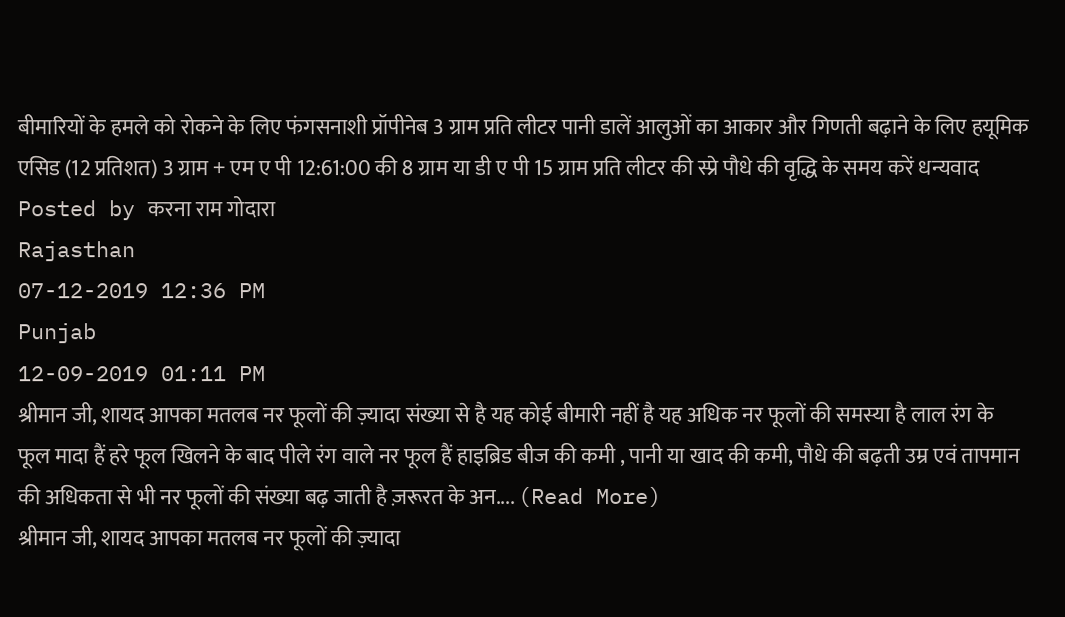बीमारियों के हमले को रोकने के लिए फंगसनाशी प्रॉपीनेब 3 ग्राम प्रति लीटर पानी डालें आलुओं का आकार और गिणती बढ़ाने के लिए हयूमिक एसिड (12 प्रतिशत) 3 ग्राम + एम ए पी 12:61:00 की 8 ग्राम या डी ए पी 15 ग्राम प्रति लीटर की स्प्रे पौधे की वृद्धि के समय करें धन्यवाद
Posted by करना राम गोदारा
Rajasthan
07-12-2019 12:36 PM
Punjab
12-09-2019 01:11 PM
श्रीमान जी, शायद आपका मतलब नर फूलों की ज़्यादा संख्या से है यह कोई बीमारी नहीं है यह अधिक नर फूलों की समस्या है लाल रंग के फूल मादा हैं हरे फूल खिलने के बाद पीले रंग वाले नर फूल हैं हाइब्रिड बीज की कमी , पानी या खाद की कमी, पौधे की बढ़ती उम्र एवं तापमान की अधिकता से भी नर फूलों की संख्या बढ़ जाती है ज़रूरत के अन.... (Read More)
श्रीमान जी, शायद आपका मतलब नर फूलों की ज़्यादा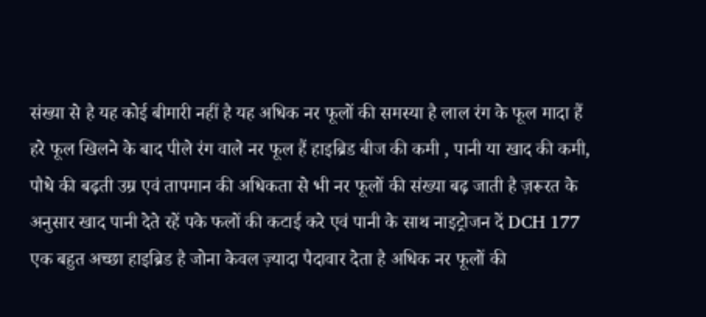संख्या से है यह कोई बीमारी नहीं है यह अधिक नर फूलों की समस्या है लाल रंग के फूल मादा हैं हरे फूल खिलने के बाद पीले रंग वाले नर फूल हैं हाइब्रिड बीज की कमी , पानी या खाद की कमी, पौधे की बढ़ती उम्र एवं तापमान की अधिकता से भी नर फूलों की संख्या बढ़ जाती है ज़रूरत के अनुसार खाद पानी देते रहें पके फलों की कटाई करे एवं पानी के साथ नाइट्रोजन दें DCH 177 एक बहुत अच्छा हाइब्रिड है जोना केवल ज़्यादा पैदावार देता है अधिक नर फूलों की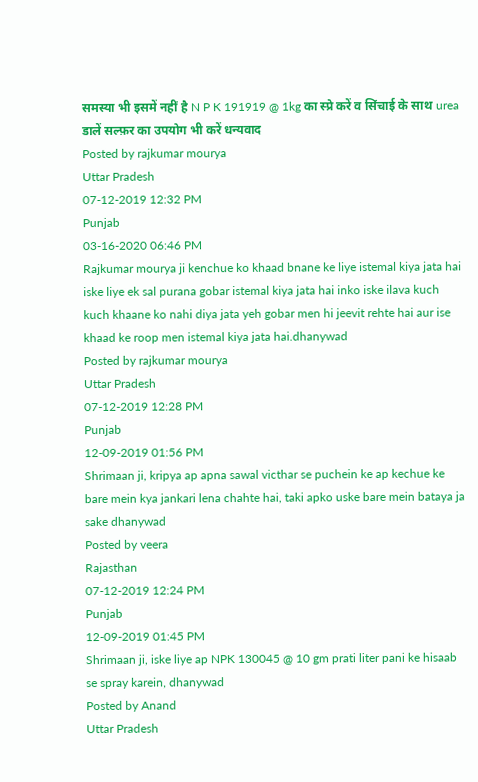समस्या भी इसमें नहीं है N P K 191919 @ 1kg का स्प्रे करें व सिंचाई के साथ urea डालें सल्फ़र का उपयोग भी करें धन्यवाद
Posted by rajkumar mourya
Uttar Pradesh
07-12-2019 12:32 PM
Punjab
03-16-2020 06:46 PM
Rajkumar mourya ji kenchue ko khaad bnane ke liye istemal kiya jata hai iske liye ek sal purana gobar istemal kiya jata hai inko iske ilava kuch kuch khaane ko nahi diya jata yeh gobar men hi jeevit rehte hai aur ise khaad ke roop men istemal kiya jata hai.dhanywad
Posted by rajkumar mourya
Uttar Pradesh
07-12-2019 12:28 PM
Punjab
12-09-2019 01:56 PM
Shrimaan ji, kripya ap apna sawal victhar se puchein ke ap kechue ke bare mein kya jankari lena chahte hai, taki apko uske bare mein bataya ja sake dhanywad
Posted by veera
Rajasthan
07-12-2019 12:24 PM
Punjab
12-09-2019 01:45 PM
Shrimaan ji, iske liye ap NPK 130045 @ 10 gm prati liter pani ke hisaab se spray karein, dhanywad
Posted by Anand
Uttar Pradesh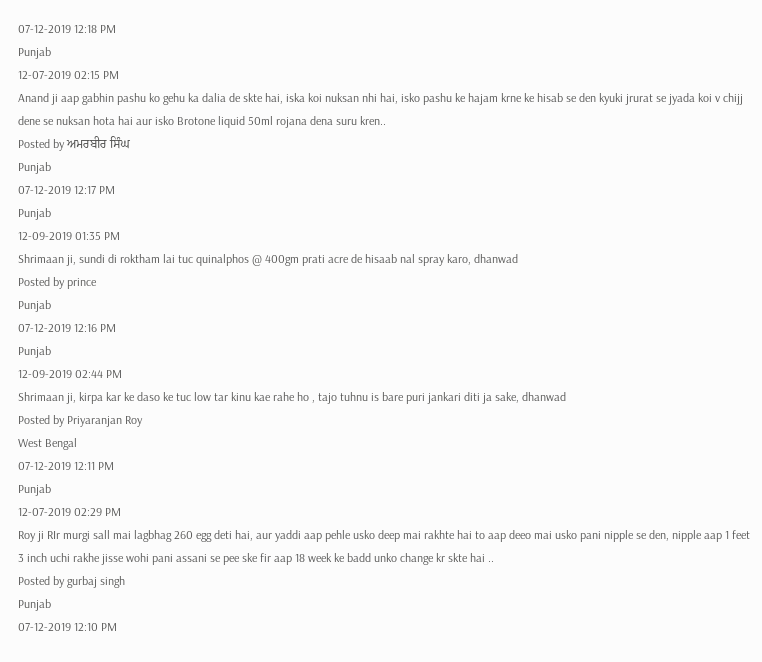07-12-2019 12:18 PM
Punjab
12-07-2019 02:15 PM
Anand ji aap gabhin pashu ko gehu ka dalia de skte hai, iska koi nuksan nhi hai, isko pashu ke hajam krne ke hisab se den kyuki jrurat se jyada koi v chijj dene se nuksan hota hai aur isko Brotone liquid 50ml rojana dena suru kren..
Posted by ਅਮਰਬੀਰ ਸਿੰਘ
Punjab
07-12-2019 12:17 PM
Punjab
12-09-2019 01:35 PM
Shrimaan ji, sundi di roktham lai tuc quinalphos @ 400gm prati acre de hisaab nal spray karo, dhanwad
Posted by prince
Punjab
07-12-2019 12:16 PM
Punjab
12-09-2019 02:44 PM
Shrimaan ji, kirpa kar ke daso ke tuc low tar kinu kae rahe ho , tajo tuhnu is bare puri jankari diti ja sake, dhanwad
Posted by Priyaranjan Roy
West Bengal
07-12-2019 12:11 PM
Punjab
12-07-2019 02:29 PM
Roy ji RIr murgi sall mai lagbhag 260 egg deti hai, aur yaddi aap pehle usko deep mai rakhte hai to aap deeo mai usko pani nipple se den, nipple aap 1 feet 3 inch uchi rakhe jisse wohi pani assani se pee ske fir aap 18 week ke badd unko change kr skte hai ..
Posted by gurbaj singh
Punjab
07-12-2019 12:10 PM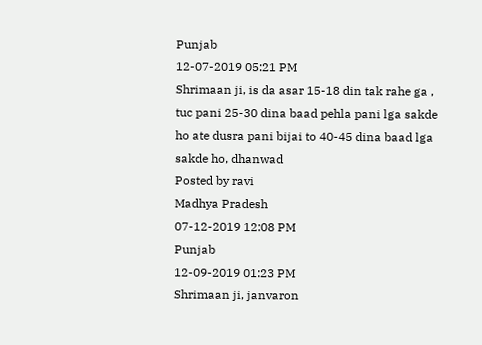Punjab
12-07-2019 05:21 PM
Shrimaan ji, is da asar 15-18 din tak rahe ga , tuc pani 25-30 dina baad pehla pani lga sakde ho ate dusra pani bijai to 40-45 dina baad lga sakde ho, dhanwad
Posted by ravi
Madhya Pradesh
07-12-2019 12:08 PM
Punjab
12-09-2019 01:23 PM
Shrimaan ji, janvaron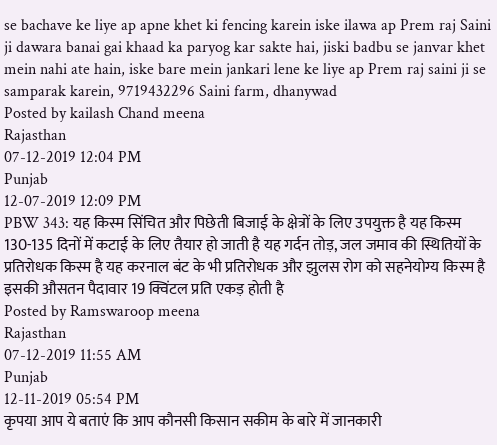se bachave ke liye ap apne khet ki fencing karein iske ilawa ap Prem raj Saini ji dawara banai gai khaad ka paryog kar sakte hai, jiski badbu se janvar khet mein nahi ate hain, iske bare mein jankari lene ke liye ap Prem raj saini ji se samparak karein, 9719432296 Saini farm, dhanywad
Posted by kailash Chand meena
Rajasthan
07-12-2019 12:04 PM
Punjab
12-07-2019 12:09 PM
PBW 343: यह किस्म सिंचित और पिछेती बिजाई के क्षेत्रों के लिए उपयुक्त है यह किस्म 130-135 दिनों में कटाई के लिए तैयार हो जाती है यह गर्दन तोड़, जल जमाव की स्थितियों के प्रतिरोधक किस्म है यह करनाल बंट के भी प्रतिरोधक और झुलस रोग को सहनेयोग्य किस्म है इसकी औसतन पैदावार 19 क्विंटल प्रति एकड़ होती है
Posted by Ramswaroop meena
Rajasthan
07-12-2019 11:55 AM
Punjab
12-11-2019 05:54 PM
कृपया आप ये बताएं कि आप कौनसी किसान सकीम के बारे में जानकारी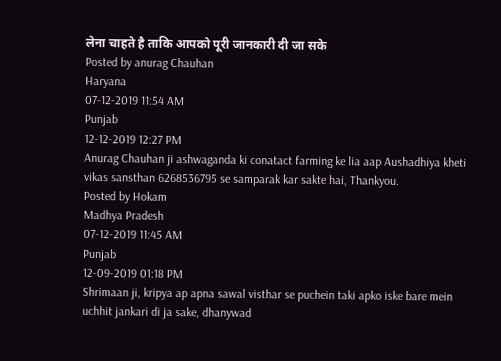लेना चाहते है ताकि आपको पूरी जानकारी दी जा सके
Posted by anurag Chauhan
Haryana
07-12-2019 11:54 AM
Punjab
12-12-2019 12:27 PM
Anurag Chauhan ji ashwaganda ki conatact farming ke lia aap Aushadhiya kheti vikas sansthan 6268536795 se samparak kar sakte hai, Thankyou.
Posted by Hokam
Madhya Pradesh
07-12-2019 11:45 AM
Punjab
12-09-2019 01:18 PM
Shrimaan ji, kripya ap apna sawal visthar se puchein taki apko iske bare mein uchhit jankari di ja sake, dhanywad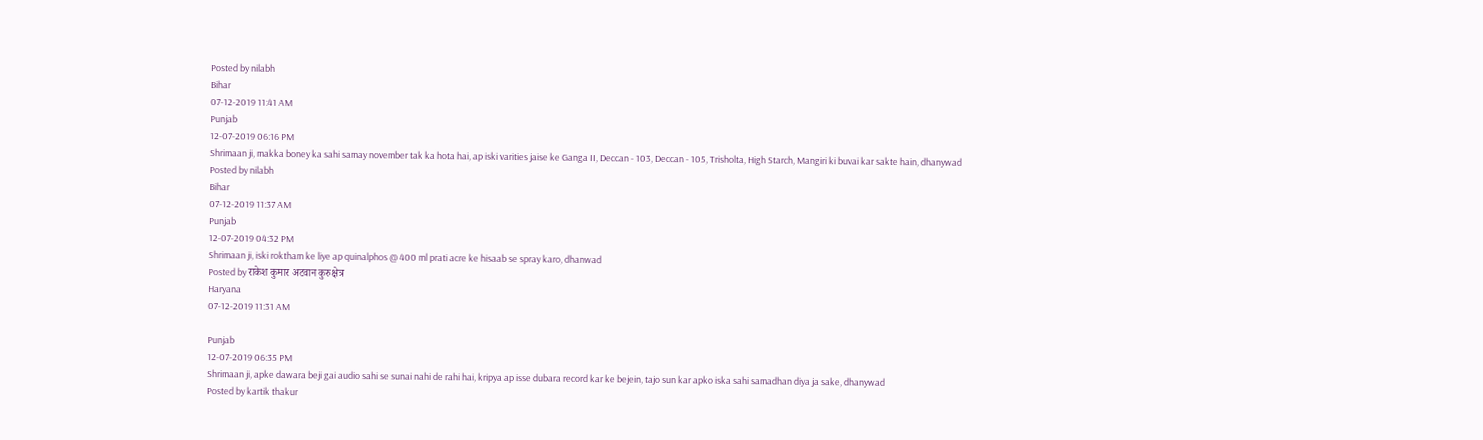Posted by nilabh
Bihar
07-12-2019 11:41 AM
Punjab
12-07-2019 06:16 PM
Shrimaan ji, makka boney ka sahi samay november tak ka hota hai, ap iski varities jaise ke Ganga II, Deccan - 103, Deccan - 105, Trisholta, High Starch, Mangiri ki buvai kar sakte hain, dhanywad
Posted by nilabh
Bihar
07-12-2019 11:37 AM
Punjab
12-07-2019 04:32 PM
Shrimaan ji, iski roktham ke liye ap quinalphos @ 400 ml prati acre ke hisaab se spray karo, dhanwad
Posted by राकेश कुमार अटवान कुरुक्षेत्र
Haryana
07-12-2019 11:31 AM

Punjab
12-07-2019 06:35 PM
Shrimaan ji, apke dawara beji gai audio sahi se sunai nahi de rahi hai, kripya ap isse dubara record kar ke bejein, tajo sun kar apko iska sahi samadhan diya ja sake, dhanywad
Posted by kartik thakur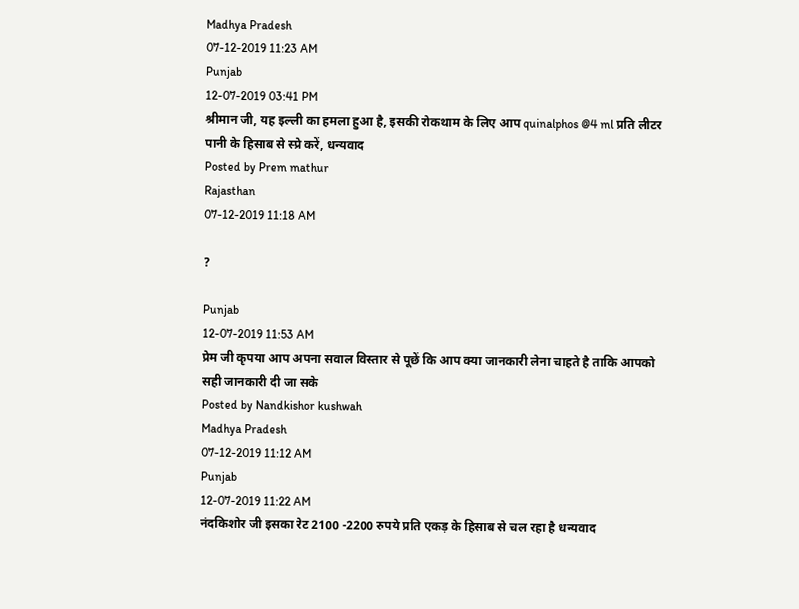Madhya Pradesh
07-12-2019 11:23 AM
Punjab
12-07-2019 03:41 PM
श्रीमान जी, यह इल्ली का हमला हुआ है, इसकी रोकथाम के लिए आप quinalphos @4 ml प्रति लीटर पानी के हिसाब से स्प्रे करें, धन्यवाद
Posted by Prem mathur
Rajasthan
07-12-2019 11:18 AM

?

Punjab
12-07-2019 11:53 AM
प्रेम जी कृपया आप अपना सवाल विस्तार से पूछें कि आप क्या जानकारी लेना चाहते है ताकि आपको सही जानकारी दी जा सके
Posted by Nandkishor kushwah
Madhya Pradesh
07-12-2019 11:12 AM
Punjab
12-07-2019 11:22 AM
नंदकिशोर जी इसका रेट 2100 -2200 रुपये प्रति एकड़ के हिसाब से चल रहा है धन्यवाद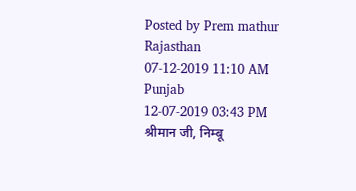Posted by Prem mathur
Rajasthan
07-12-2019 11:10 AM
Punjab
12-07-2019 03:43 PM
श्रीमान जी, निम्बू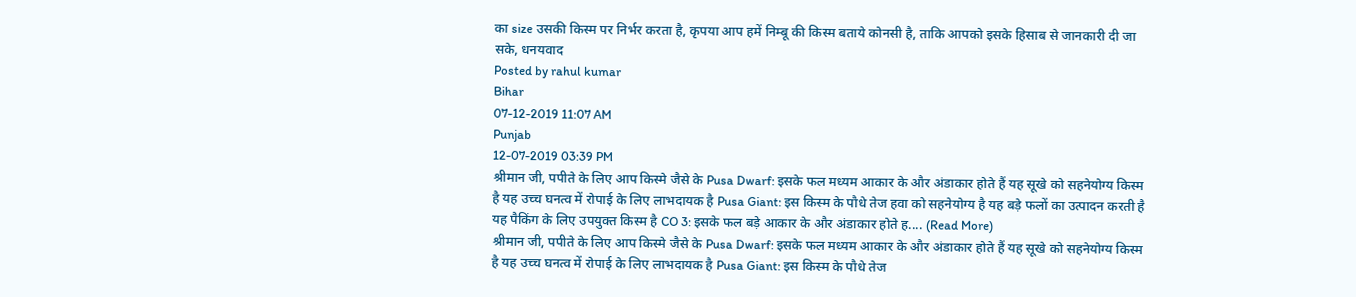का size उसकी किस्म पर निर्भर करता है, कृपया आप हमें निम्बू की किस्म बताये कोनसी है, ताकि आपको इसके हिसाब से जानकारी दी जा सके, धनयवाद
Posted by rahul kumar
Bihar
07-12-2019 11:07 AM
Punjab
12-07-2019 03:39 PM
श्रीमान जी, पपीते के लिए आप किस्मे जैसे के Pusa Dwarf: इसके फल मध्यम आकार के और अंडाकार होते हैं यह सूखे को सहनेयोग्य किस्म है यह उच्च घनत्व में रोपाई के लिए लाभदायक है Pusa Giant: इस किस्म के पौधे तेज हवा को सहनेयोग्य है यह बड़े फलों का उत्पादन करती है यह पैकिंग के लिए उपयुक्त किस्म है CO 3: इसके फल बड़े आकार के और अंडाकार होते ह.... (Read More)
श्रीमान जी, पपीते के लिए आप किस्मे जैसे के Pusa Dwarf: इसके फल मध्यम आकार के और अंडाकार होते हैं यह सूखे को सहनेयोग्य किस्म है यह उच्च घनत्व में रोपाई के लिए लाभदायक है Pusa Giant: इस किस्म के पौधे तेज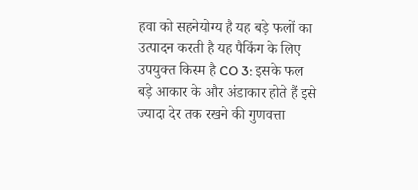हवा को सहनेयोग्य है यह बड़े फलों का उत्पादन करती है यह पैकिंग के लिए उपयुक्त किस्म है CO 3: इसके फल बड़े आकार के और अंडाकार होते हैं इसे ज्यादा देर तक रखने की गुणवत्ता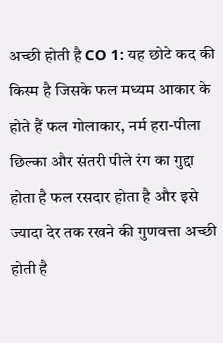अच्छी होती है CO 1: यह छोटे कद की किस्म है जिसके फल मध्यम आकार के होते हैं फल गोलाकार, नर्म हरा-पीला छिल्का और संतरी पीले रंग का गुद्दा होता है फल रसदार होता है और इसे ज्यादा देर तक रखने की गुणवत्ता अच्छी होती है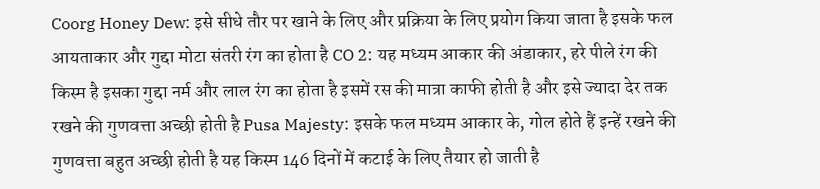Coorg Honey Dew: इसे सीधे तौर पर खाने के लिए और प्रक्रिया के लिए प्रयोग किया जाता है इसके फल आयताकार और गुद्दा मोटा संतरी रंग का होता है CO 2: यह मध्यम आकार की अंडाकार, हरे पीले रंग की किस्म है इसका गुद्दा नर्म और लाल रंग का होता है इसमें रस की मात्रा काफी होती है और इसे ज्यादा देर तक रखने की गुणवत्ता अच्छी होती है Pusa Majesty: इसके फल मध्यम आकार के, गोल होते हैं इन्हें रखने की गुणवत्ता बहुत अच्छी होती है यह किस्म 146 दिनों में कटाई के लिए तैयार हो जाती है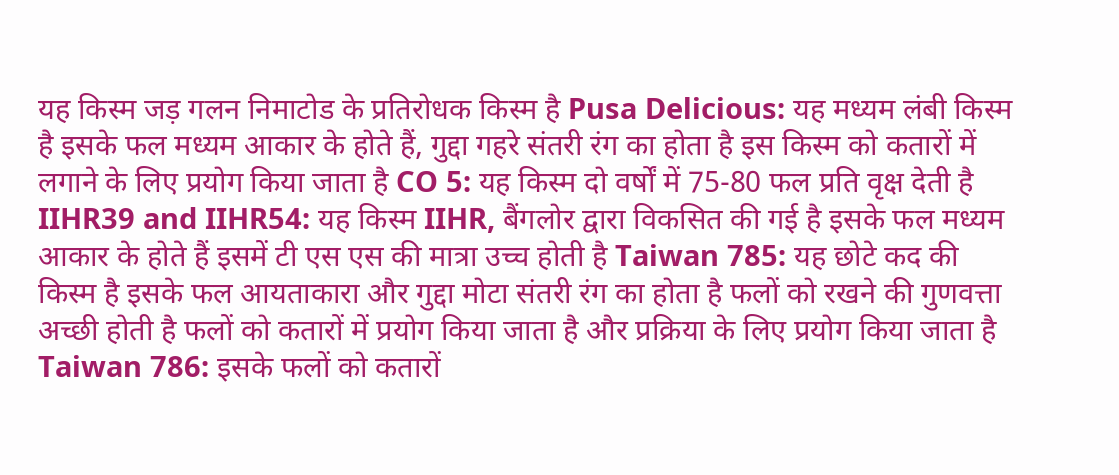यह किस्म जड़ गलन निमाटोड के प्रतिरोधक किस्म है Pusa Delicious: यह मध्यम लंबी किस्म है इसके फल मध्यम आकार के होते हैं, गुद्दा गहरे संतरी रंग का होता है इस किस्म को कतारों में लगाने के लिए प्रयोग किया जाता है CO 5: यह किस्म दो वर्षों में 75-80 फल प्रति वृक्ष देती है IIHR39 and IIHR54: यह किस्म IIHR, बैंगलोर द्वारा विकसित की गई है इसके फल मध्यम आकार के होते हैं इसमें टी एस एस की मात्रा उच्च होती है Taiwan 785: यह छोटे कद की किस्म है इसके फल आयताकारा और गुद्दा मोटा संतरी रंग का होता है फलों को रखने की गुणवत्ता अच्छी होती है फलों को कतारों में प्रयोग किया जाता है और प्रक्रिया के लिए प्रयोग किया जाता है Taiwan 786: इसके फलों को कतारों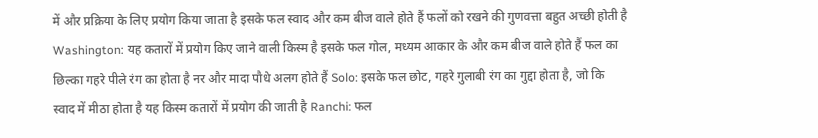में और प्रक्रिया के लिए प्रयोग किया जाता है इसके फल स्वाद और कम बीज वाले होते हैं फलों को रखने की गुणवत्ता बहुत अच्छी होती है Washington: यह कतारों में प्रयोग किए जाने वाली किस्म है इसके फल गोल, मध्यम आकार के और कम बीज वाले होते हैं फल का छिल्का गहरे पीले रंग का होता है नर और मादा पौधे अलग होते हैं Solo: इसके फल छोट, गहरे गुलाबी रंग का गुद्दा होता है, जो कि स्वाद में मीठा होता है यह किस्म कतारों में प्रयोग की जाती है Ranchi: फल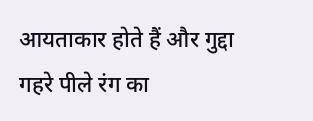आयताकार होते हैं और गुद्दा गहरे पीले रंग का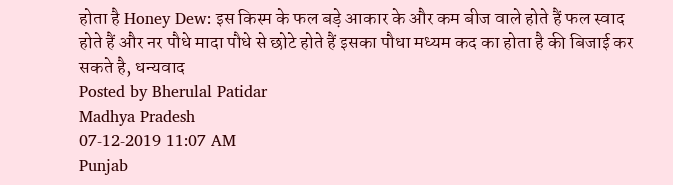होता है Honey Dew: इस किस्म के फल बड़े आकार के और कम बीज वाले होते हैं फल स्वाद होते हैं और नर पौधे मादा पौधे से छोटे होते हैं इसका पौधा मध्यम कद का होता है की बिजाई कर सकते है, धन्यवाद
Posted by Bherulal Patidar
Madhya Pradesh
07-12-2019 11:07 AM
Punjab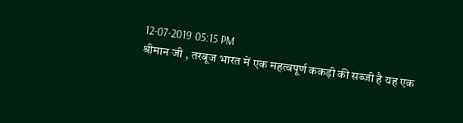12-07-2019 05:15 PM
श्रीमान जी , तरबूज भारत में एक महत्वपूर्ण ककड़ी की सब्जी है यह एक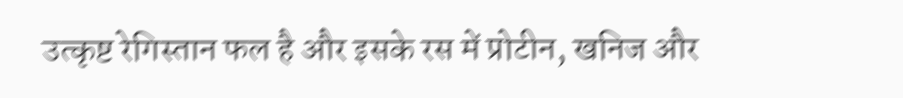उत्कृष्ट रेगिस्तान फल है और इसके रस में प्रोटीन, खनिज और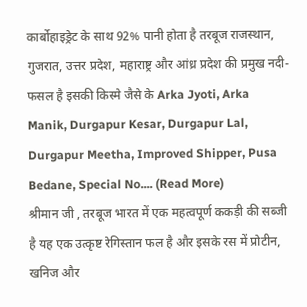कार्बोहाइड्रेट के साथ 92% पानी होता है तरबूज राजस्थान, गुजरात, उत्तर प्रदेश, महाराष्ट्र और आंध्र प्रदेश की प्रमुख नदी-फसल है इसकी किस्मे जैसे के Arka Jyoti, Arka Manik, Durgapur Kesar, Durgapur Lal, Durgapur Meetha, Improved Shipper, Pusa Bedane, Special No.... (Read More)
श्रीमान जी , तरबूज भारत में एक महत्वपूर्ण ककड़ी की सब्जी है यह एक उत्कृष्ट रेगिस्तान फल है और इसके रस में प्रोटीन, खनिज और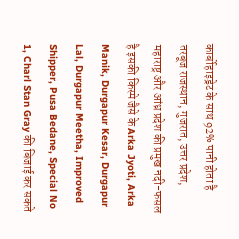कार्बोहाइड्रेट के साथ 92% पानी होता है तरबूज राजस्थान, गुजरात, उत्तर प्रदेश, महाराष्ट्र और आंध्र प्रदेश की प्रमुख नदी-फसल है इसकी किस्मे जैसे के Arka Jyoti, Arka Manik, Durgapur Kesar, Durgapur Lal, Durgapur Meetha, Improved Shipper, Pusa Bedane, Special No 1, Charl Stan Gray की बिजाई कर सकते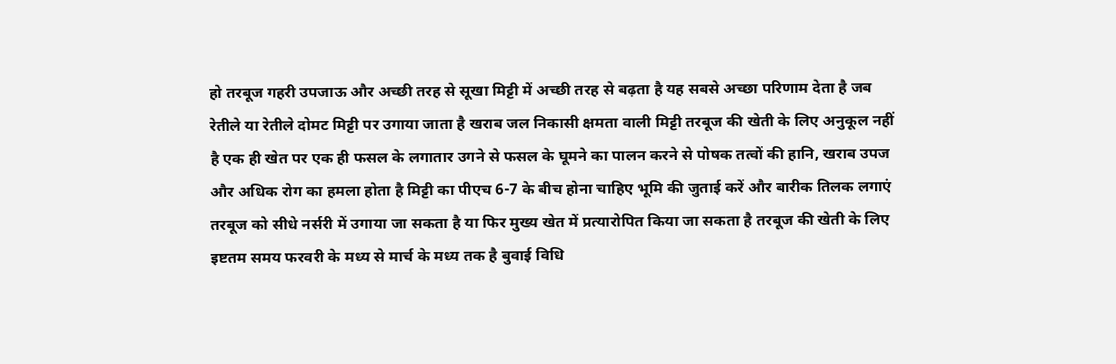हो तरबूज गहरी उपजाऊ और अच्छी तरह से सूखा मिट्टी में अच्छी तरह से बढ़ता है यह सबसे अच्छा परिणाम देता है जब रेतीले या रेतीले दोमट मिट्टी पर उगाया जाता है खराब जल निकासी क्षमता वाली मिट्टी तरबूज की खेती के लिए अनुकूल नहीं है एक ही खेत पर एक ही फसल के लगातार उगने से फसल के घूमने का पालन करने से पोषक तत्वों की हानि, खराब उपज और अधिक रोग का हमला होता है मिट्टी का पीएच 6-7 के बीच होना चाहिए भूमि की जुताई करें और बारीक तिलक लगाएं तरबूज को सीधे नर्सरी में उगाया जा सकता है या फिर मुख्य खेत में प्रत्यारोपित किया जा सकता है तरबूज की खेती के लिए इष्टतम समय फरवरी के मध्य से मार्च के मध्य तक है बुवाई विधि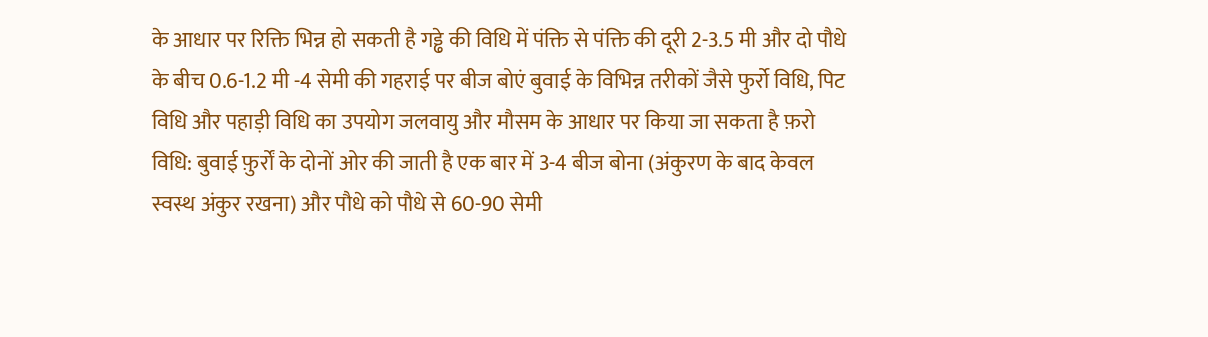के आधार पर रिक्ति भिन्न हो सकती है गड्ढे की विधि में पंक्ति से पंक्ति की दूरी 2-3.5 मी और दो पौधे के बीच 0.6-1.2 मी -4 सेमी की गहराई पर बीज बोएं बुवाई के विभिन्न तरीकों जैसे फुर्रो विधि, पिट विधि और पहाड़ी विधि का उपयोग जलवायु और मौसम के आधार पर किया जा सकता है फ़रो विधि: बुवाई फ़ुर्रों के दोनों ओर की जाती है एक बार में 3-4 बीज बोना (अंकुरण के बाद केवल स्वस्थ अंकुर रखना) और पौधे को पौधे से 60-90 सेमी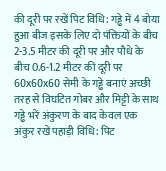की दूरी पर रखें पिट विधि: गड्ढे में 4 बोया हुआ बीज इसके लिए दो पंक्तियों के बीच 2-3.5 मीटर की दूरी पर और पौधे के बीच 0.6-1.2 मीटर की दूरी पर 60x60x60 सेमी के गड्ढे बनाएं अच्छी तरह से विघटित गोबर और मिट्टी के साथ गड्ढे भरें अंकुरण के बाद केवल एक अंकुर रखें पहाड़ी विधि: पिट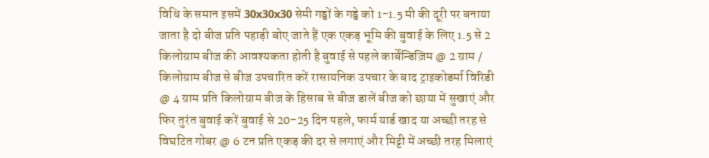विधि के समान इसमें 30x30x30 सेमी गड्ढों के गड्ढे को 1-1.5 मी की दूरी पर बनाया जाता है दो बीज प्रति पहाड़ी बोए जाते हैं एक एकड़ भूमि की बुवाई के लिए 1.5 से 2 किलोग्राम बीज की आवश्यकता होती है बुवाई से पहले कार्बेन्डिज़िम @ 2 ग्राम / किलोग्राम बीज से बीज उपचारित करें रासायनिक उपचार के बाद ट्राइकोडर्मा विरिडी @ 4 ग्राम प्रति किलोग्राम बीज के हिसाब से बीज डालें बीज को छाया में सुखाएं और फिर तुरंत बुवाई करें बुवाई से 20-25 दिन पहले, फार्म यार्ड खाद या अच्छी तरह से विघटित गोबर @ 6 टन प्रति एकड़ की दर से लगाएं और मिट्टी में अच्छी तरह मिलाएं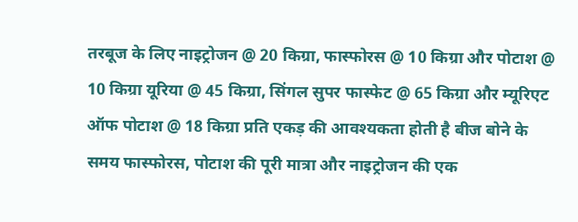तरबूज के लिए नाइट्रोजन @ 20 किग्रा, फास्फोरस @ 10 किग्रा और पोटाश @ 10 किग्रा यूरिया @ 45 किग्रा, सिंगल सुपर फास्फेट @ 65 किग्रा और म्यूरिएट ऑफ पोटाश @ 18 किग्रा प्रति एकड़ की आवश्यकता होती है बीज बोने के समय फास्फोरस, पोटाश की पूरी मात्रा और नाइट्रोजन की एक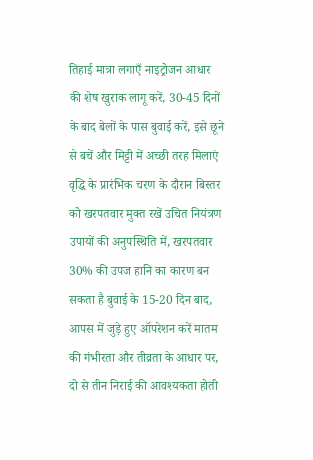तिहाई मात्रा लगाएँ नाइट्रोजन आधार की शेष खुराक लागू करें, 30-45 दिनों के बाद बेलों के पास बुवाई करें, इसे छूने से बचें और मिट्टी में अच्छी तरह मिलाएं वृद्धि के प्रारंभिक चरण के दौरान बिस्तर को खरपतवार मुक्त रखें उचित नियंत्रण उपायों की अनुपस्थिति में, खरपतवार 30% की उपज हानि का कारण बन सकता है बुवाई के 15-20 दिन बाद, आपस में जुड़े हुए ऑपरेशन करें मातम की गंभीरता और तीव्रता के आधार पर, दो से तीन निराई की आवश्यकता होती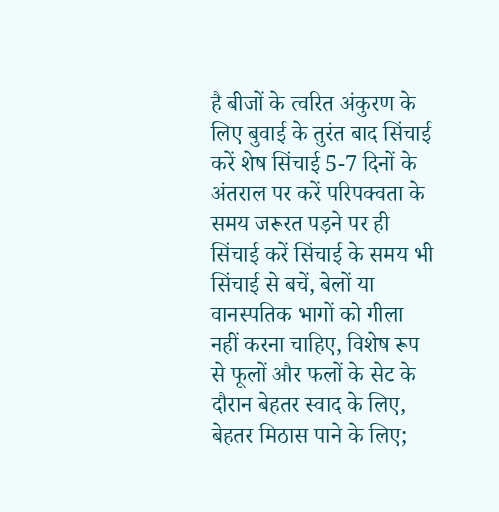है बीजों के त्वरित अंकुरण के लिए बुवाई के तुरंत बाद सिंचाई करें शेष सिंचाई 5-7 दिनों के अंतराल पर करें परिपक्वता के समय जरूरत पड़ने पर ही सिंचाई करें सिंचाई के समय भी सिंचाई से बचें, बेलों या वानस्पतिक भागों को गीला नहीं करना चाहिए, विशेष रूप से फूलों और फलों के सेट के दौरान बेहतर स्वाद के लिए, बेहतर मिठास पाने के लिए;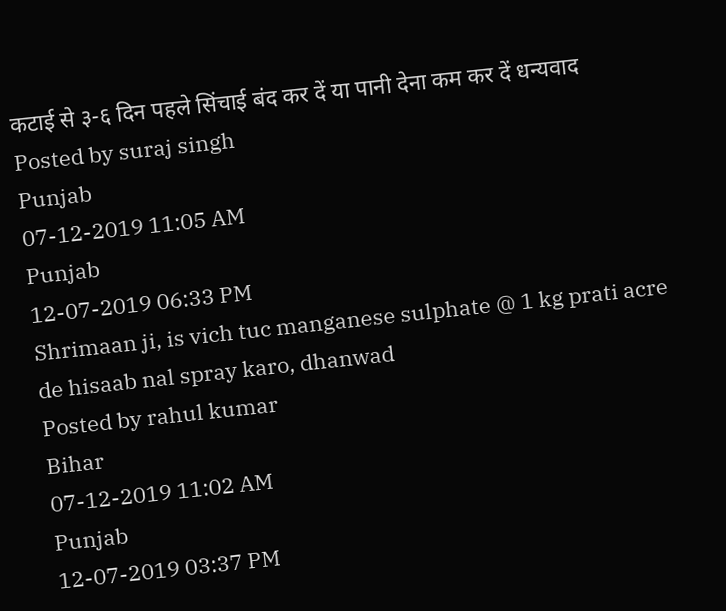कटाई से ३-६ दिन पहले सिंचाई बंद कर दें या पानी देना कम कर दें धन्यवाद
Posted by suraj singh
Punjab
07-12-2019 11:05 AM
Punjab
12-07-2019 06:33 PM
Shrimaan ji, is vich tuc manganese sulphate @ 1 kg prati acre de hisaab nal spray karo, dhanwad
Posted by rahul kumar
Bihar
07-12-2019 11:02 AM
Punjab
12-07-2019 03:37 PM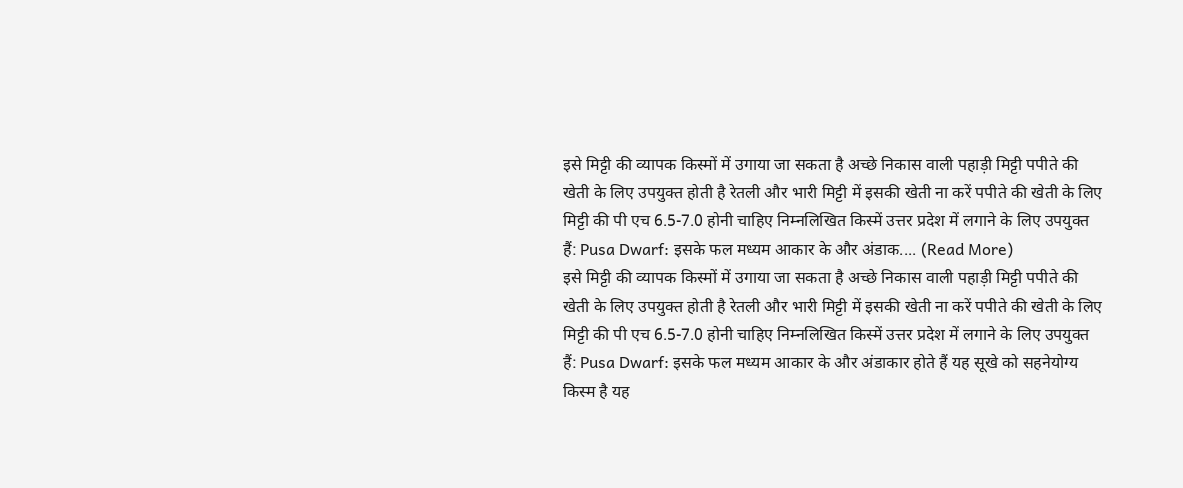इसे मिट्टी की व्यापक किस्मों में उगाया जा सकता है अच्छे निकास वाली पहाड़ी मिट्टी पपीते की खेती के लिए उपयुक्त होती है रेतली और भारी मिट्टी में इसकी खेती ना करें पपीते की खेती के लिए मिट्टी की पी एच 6.5-7.0 होनी चाहिए निम्नलिखित किस्में उत्तर प्रदेश में लगाने के लिए उपयुक्त हैं: Pusa Dwarf: इसके फल मध्यम आकार के और अंडाक.... (Read More)
इसे मिट्टी की व्यापक किस्मों में उगाया जा सकता है अच्छे निकास वाली पहाड़ी मिट्टी पपीते की खेती के लिए उपयुक्त होती है रेतली और भारी मिट्टी में इसकी खेती ना करें पपीते की खेती के लिए मिट्टी की पी एच 6.5-7.0 होनी चाहिए निम्नलिखित किस्में उत्तर प्रदेश में लगाने के लिए उपयुक्त हैं: Pusa Dwarf: इसके फल मध्यम आकार के और अंडाकार होते हैं यह सूखे को सहनेयोग्य किस्म है यह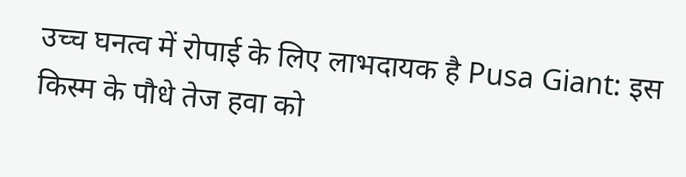उच्च घनत्व में रोपाई के लिए लाभदायक है Pusa Giant: इस किस्म के पौधे तेज हवा को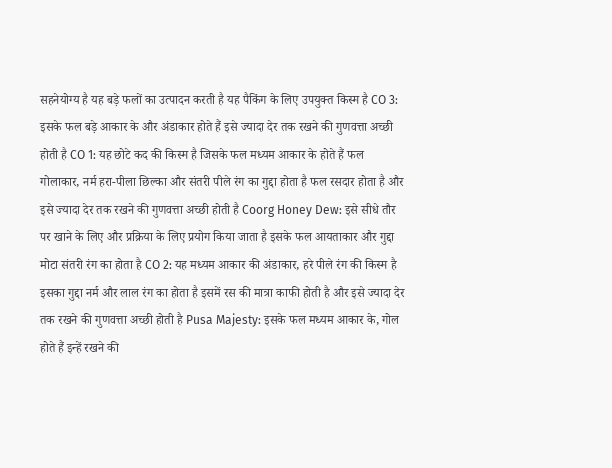सहनेयोग्य है यह बड़े फलों का उत्पादन करती है यह पैकिंग के लिए उपयुक्त किस्म है CO 3: इसके फल बड़े आकार के और अंडाकार होते हैं इसे ज्यादा देर तक रखने की गुणवत्ता अच्छी होती है CO 1: यह छोटे कद की किस्म है जिसके फल मध्यम आकार के होते हैं फल गोलाकार, नर्म हरा-पीला छिल्का और संतरी पीले रंग का गुद्दा होता है फल रसदार होता है और इसे ज्यादा देर तक रखने की गुणवत्ता अच्छी होती है Coorg Honey Dew: इसे सीधे तौर पर खाने के लिए और प्रक्रिया के लिए प्रयोग किया जाता है इसके फल आयताकार और गुद्दा मोटा संतरी रंग का होता है CO 2: यह मध्यम आकार की अंडाकार, हरे पीले रंग की किस्म है इसका गुद्दा नर्म और लाल रंग का होता है इसमें रस की मात्रा काफी होती है और इसे ज्यादा देर तक रखने की गुणवत्ता अच्छी होती है Pusa Majesty: इसके फल मध्यम आकार के, गोल होते हैं इन्हें रखने की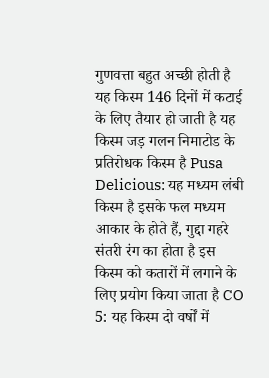गुणवत्ता बहुत अच्छी होती है यह किस्म 146 दिनों में कटाई के लिए तैयार हो जाती है यह किस्म जड़ गलन निमाटोड के प्रतिरोधक किस्म है Pusa Delicious: यह मध्यम लंबी किस्म है इसके फल मध्यम आकार के होते हैं, गुद्दा गहरे संतरी रंग का होता है इस किस्म को कतारों में लगाने के लिए प्रयोग किया जाता है CO 5: यह किस्म दो वर्षों में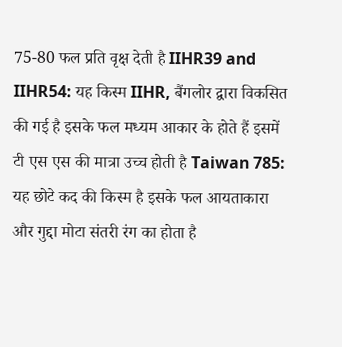75-80 फल प्रति वृक्ष देती है IIHR39 and IIHR54: यह किस्म IIHR, बैंगलोर द्वारा विकसित की गई है इसके फल मध्यम आकार के होते हैं इसमें टी एस एस की मात्रा उच्च होती है Taiwan 785: यह छोटे कद की किस्म है इसके फल आयताकारा और गुद्दा मोटा संतरी रंग का होता है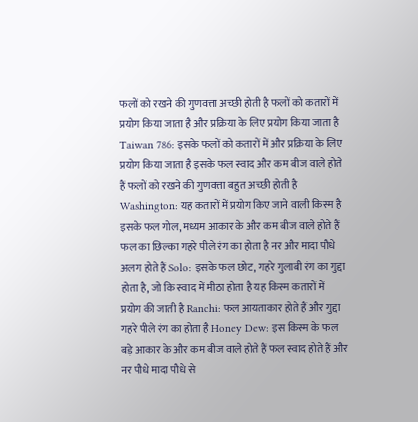फलों को रखने की गुणवत्ता अच्छी होती है फलों को कतारों में प्रयोग किया जाता है और प्रक्रिया के लिए प्रयोग किया जाता है Taiwan 786: इसके फलों को कतारों में और प्रक्रिया के लिए प्रयोग किया जाता है इसके फल स्वाद और कम बीज वाले होते हैं फलों को रखने की गुणवत्ता बहुत अच्छी होती है Washington: यह कतारों में प्रयोग किए जाने वाली किस्म है इसके फल गोल, मध्यम आकार के और कम बीज वाले होते हैं फल का छिल्का गहरे पीले रंग का होता है नर और मादा पौधे अलग होते हैं Solo: इसके फल छोट, गहरे गुलाबी रंग का गुद्दा होता है, जो कि स्वाद में मीठा होता है यह किस्म कतारों में प्रयोग की जाती है Ranchi: फल आयताकार होते हैं और गुद्दा गहरे पीले रंग का होता है Honey Dew: इस किस्म के फल बड़े आकार के और कम बीज वाले होते हैं फल स्वाद होते हैं और नर पौधे मादा पौधे से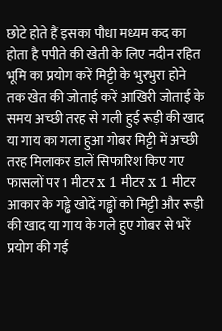छोटे होते हैं इसका पौधा मध्यम कद का होता है पपीते की खेती के लिए नदीन रहित भूमि का प्रयोग करें मिट्टी के भुरभुरा होने तक खेत की जोताई करें आखिरी जोताई के समय अच्छी तरह से गली हुई रूड़ी की खाद या गाय का गला हुआ गोबर मिट्टी में अच्छी तरह मिलाकर डालें सिफारिश किए गए फासलों पर 1 मीटर x 1 मीटर x 1 मीटर आकार के गड्ढे खोदें गड्ढों को मिट्टी और रूड़ी की खाद या गाय के गले हुए गोबर से भरें प्रयोग की गई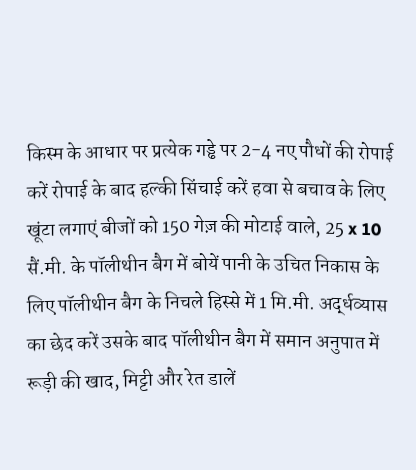किस्म के आधार पर प्रत्येक गड्ढे पर 2-4 नए पौधों की रोपाई करें रोपाई के बाद हल्की सिंचाई करें हवा से बचाव के लिए खूंटा लगाएं बीजों को 150 गेज़ की मोटाई वाले, 25 x 10 सैं.मी. के पॉलीथीन बैग में बोयें पानी के उचित निकास के लिए पॉलीथीन बैग के निचले हिस्से में 1 मि.मी. अर्द्धव्यास का छेद करें उसके बाद पॉलीथीन बैग में समान अनुपात में रूड़ी की खाद, मिट्टी और रेत डालें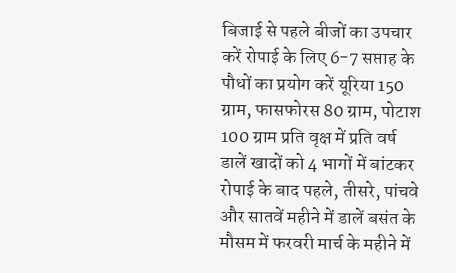बिजाई से पहले बीजों का उपचार करें रोपाई के लिए 6-7 सप्ताह के पौधों का प्रयोग करें यूरिया 150 ग्राम, फासफोरस 80 ग्राम, पोटाश 100 ग्राम प्रति वृक्ष में प्रति वर्ष डालें खादों को 4 भागों में बांटकर रोपाई के बाद पहले, तीसरे, पांचवे और सातवें महीने में डालें बसंत के मौसम में फरवरी मार्च के महीने में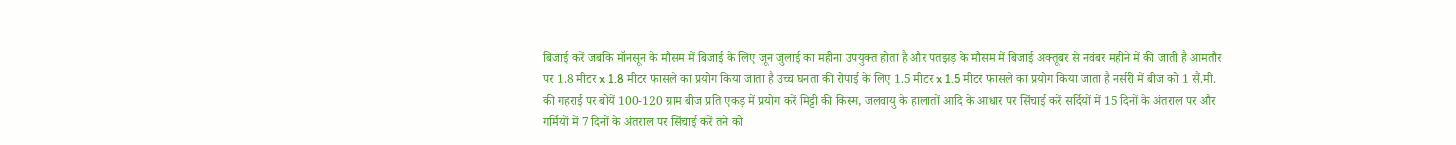बिजाई करें जबकि मॉनसून के मौसम में बिजाई के लिए जून जुलाई का महीना उपयुक्त होता है और पतझड़ के मौसम में बिजाई अक्तूबर से नवंबर महीने में की जाती है आमतौर पर 1.8 मीटर x 1.8 मीटर फासले का प्रयोग किया जाता है उच्च घनता की रोपाई के लिए 1.5 मीटर x 1.5 मीटर फासले का प्रयोग किया जाता है नर्सरी में बीज को 1 सैं.मी. की गहराई पर बोयें 100-120 ग्राम बीज प्रति एकड़ में प्रयोग करें मिट्टी की किस्म, जलवायु के हालातों आदि के आधार पर सिंचाई करें सर्दियों में 15 दिनों के अंतराल पर और गर्मियों में 7 दिनों के अंतराल पर सिंचाई करें तने को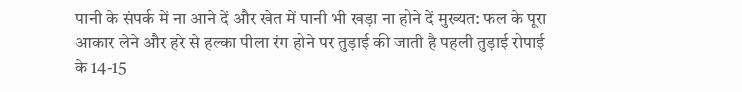पानी के संपर्क में ना आने दें और खेत में पानी भी खड़ा ना होने दें मुख्यत: फल के पूरा आकार लेने और हरे से हल्का पीला रंग होने पर तुड़ाई की जाती है पहली तुड़ाई रोपाई के 14-15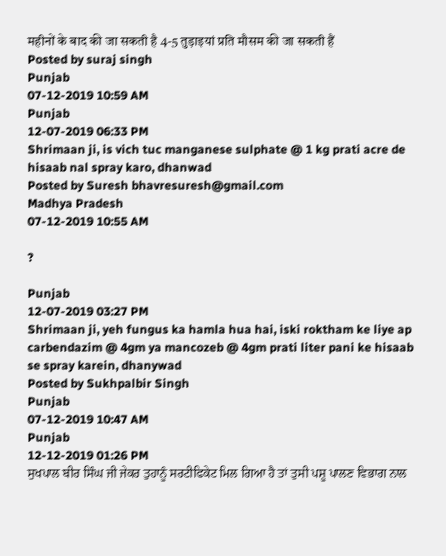महीनों के बाद की जा सकती है 4-5 तुड़ाइयां प्रति मौसम की जा सकती हैं
Posted by suraj singh
Punjab
07-12-2019 10:59 AM
Punjab
12-07-2019 06:33 PM
Shrimaan ji, is vich tuc manganese sulphate @ 1 kg prati acre de hisaab nal spray karo, dhanwad
Posted by Suresh bhavresuresh@gmail.com
Madhya Pradesh
07-12-2019 10:55 AM

?

Punjab
12-07-2019 03:27 PM
Shrimaan ji, yeh fungus ka hamla hua hai, iski roktham ke liye ap carbendazim @ 4gm ya mancozeb @ 4gm prati liter pani ke hisaab se spray karein, dhanywad
Posted by Sukhpalbir Singh
Punjab
07-12-2019 10:47 AM
Punjab
12-12-2019 01:26 PM
ਸੁਖਪਾਲ ਬੀਰ ਸਿੰਘ ਜੀ ਜੇਕਰ ਤੁਹਾਨੂੰ ਸਰਟੀਫਿਕੇਟ ਮਿਲ ਗਿਆ ਹੈ ਤਾਂ ਤੁਸੀ ਪਸ਼ੂ ਪਾਲਣ ਵਿਭਾਗ ਨਾਲ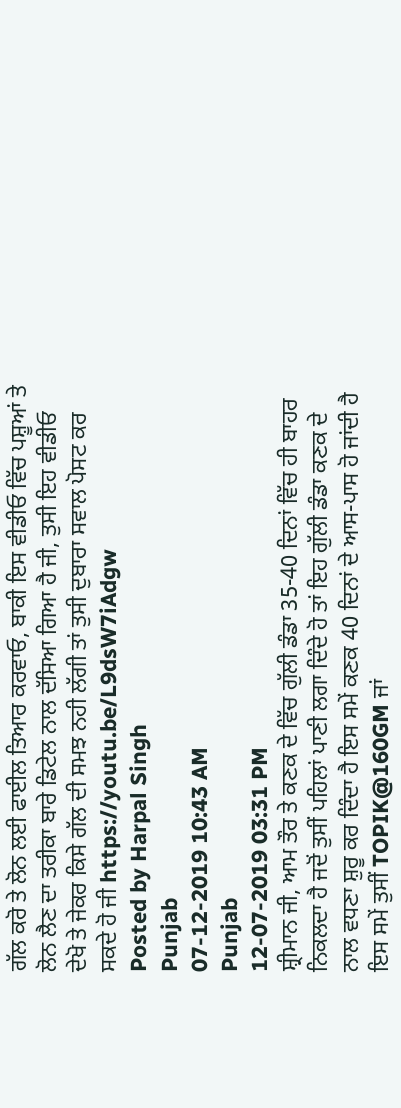ਗੱਲ ਕਰੋ ਤੇ ਲੋਨ ਲਈ ਫਾਈਲ ਤਿਆਰ ਕਰਵਾਓ, ਬਾਕੀ ਇਸ ਵੀਡੀਓ ਵਿੱਚ ਪਸ਼ੂਆਂ ਤੇ ਲੋਨ ਲੈਣ ਦਾ ਤਰੀਕਾ ਬਾਰੇ ਡਿਟੇਲ ਨਾਲ ਦੱਸਿਆ ਗਿਆ ਹੈ ਜੀ, ਤੁਸੀ ਇਹ ਵੀਡੀਓ ਦੇਖੋ ਤੇ ਜੇਕਰ ਕਿਸੇ ਗੱਲ ਦੀ ਸਮਝ ਨਹੀ ਲੱਗੀ ਤਾਂ ਤੁਸੀ ਦੁਬਾਰਾ ਸਵਾਲ ਪੋਸਟ ਕਰ ਸਕਦੇ ਹੋ ਜੀ https://youtu.be/L9dsW7iAdgw
Posted by Harpal Singh
Punjab
07-12-2019 10:43 AM
Punjab
12-07-2019 03:31 PM
ਸ਼੍ਰੀਮਾਨ ਜੀ, ਆਮ ਤੌਰ ਤੇ ਕਣਕ ਦੇ ਵਿੱਚ ਗੁੱਲੀ ਡੰਡਾ 35-40 ਦਿਨਾਂ ਵਿੱਚ ਹੀ ਬਾਹਰ ਨਿਕਲਦਾ ਹੈ ਜਦੋਂ ਤੁਸੀਂ ਪਹਿਲਾਂ ਪਾਣੀ ਲਗਾ ਦਿੰਦੇ ਹੋ ਤਾਂ ਇਹ ਗੁੱਲੀ ਡੰਡਾ ਕਣਕ ਦੇ ਨਾਲ ਵਧਣਾ ਸ਼ੁਰੂ ਕਰ ਦਿੰਦਾ ਹੈ ਇਸ ਸਮੇਂ ਕਣਕ 40 ਦਿਨਾਂ ਦੇ ਆਸ-ਪਾਸ ਹੋ ਜਾਂਦੀ ਹੈ ਇਸ ਸਮੇਂ ਤੁਸੀਂ TOPIK@160GM ਜਾਂ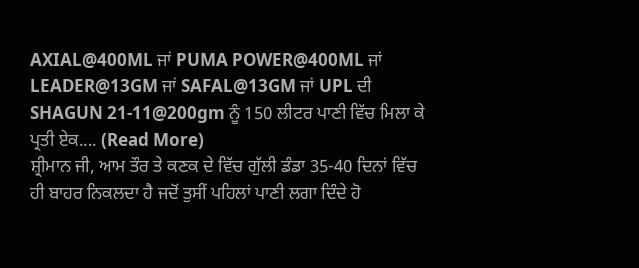AXIAL@400ML ਜਾਂ PUMA POWER@400ML ਜਾਂ LEADER@13GM ਜਾਂ SAFAL@13GM ਜਾਂ UPL ਦੀ SHAGUN 21-11@200gm ਨੂੰ 150 ਲੀਟਰ ਪਾਣੀ ਵਿੱਚ ਮਿਲਾ ਕੇ ਪ੍ਰਤੀ ਏਕ.... (Read More)
ਸ਼੍ਰੀਮਾਨ ਜੀ, ਆਮ ਤੌਰ ਤੇ ਕਣਕ ਦੇ ਵਿੱਚ ਗੁੱਲੀ ਡੰਡਾ 35-40 ਦਿਨਾਂ ਵਿੱਚ ਹੀ ਬਾਹਰ ਨਿਕਲਦਾ ਹੈ ਜਦੋਂ ਤੁਸੀਂ ਪਹਿਲਾਂ ਪਾਣੀ ਲਗਾ ਦਿੰਦੇ ਹੋ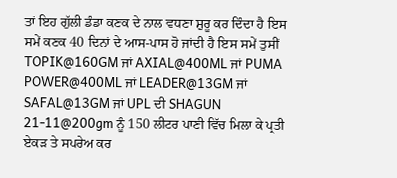ਤਾਂ ਇਹ ਗੁੱਲੀ ਡੰਡਾ ਕਣਕ ਦੇ ਨਾਲ ਵਧਣਾ ਸ਼ੁਰੂ ਕਰ ਦਿੰਦਾ ਹੈ ਇਸ ਸਮੇਂ ਕਣਕ 40 ਦਿਨਾਂ ਦੇ ਆਸ-ਪਾਸ ਹੋ ਜਾਂਦੀ ਹੈ ਇਸ ਸਮੇਂ ਤੁਸੀਂ TOPIK@160GM ਜਾਂ AXIAL@400ML ਜਾਂ PUMA POWER@400ML ਜਾਂ LEADER@13GM ਜਾਂ SAFAL@13GM ਜਾਂ UPL ਦੀ SHAGUN 21-11@200gm ਨੂੰ 150 ਲੀਟਰ ਪਾਣੀ ਵਿੱਚ ਮਿਲਾ ਕੇ ਪ੍ਰਤੀ ਏਕੜ ਤੇ ਸਪਰੇਅ ਕਰ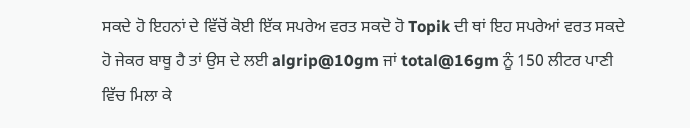ਸਕਦੇ ਹੋ ਇਹਨਾਂ ਦੇ ਵਿੱਚੋਂ ਕੋਈ ਇੱਕ ਸਪਰੇਅ ਵਰਤ ਸਕਦੋ ਹੋ Topik ਦੀ ਥਾਂ ਇਹ ਸਪਰੇਆਂ ਵਰਤ ਸਕਦੇ ਹੋ ਜੇਕਰ ਬਾਥੂ ਹੈ ਤਾਂ ਉਸ ਦੇ ਲਈ algrip@10gm ਜਾਂ total@16gm ਨੂੰ 150 ਲੀਟਰ ਪਾਣੀ ਵਿੱਚ ਮਿਲਾ ਕੇ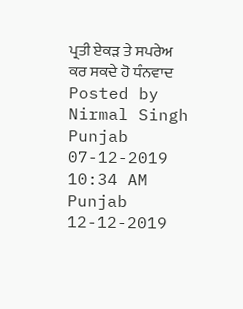ਪ੍ਰਤੀ ਏਕੜ ਤੇ ਸਪਰੇਅ ਕਰ ਸਕਦੇ ਹੋ ਧੰਨਵਾਦ
Posted by Nirmal Singh
Punjab
07-12-2019 10:34 AM
Punjab
12-12-2019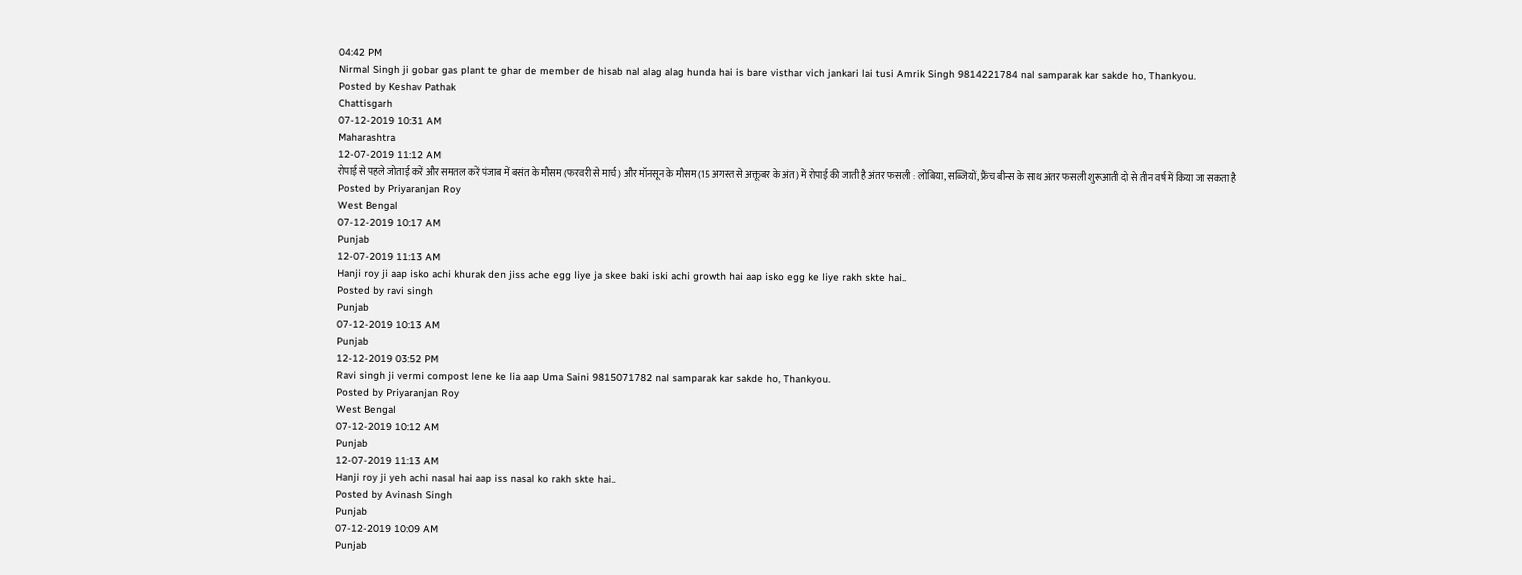04:42 PM
Nirmal Singh ji gobar gas plant te ghar de member de hisab nal alag alag hunda hai is bare visthar vich jankari lai tusi Amrik Singh 9814221784 nal samparak kar sakde ho, Thankyou.
Posted by Keshav Pathak
Chattisgarh
07-12-2019 10:31 AM
Maharashtra
12-07-2019 11:12 AM
रोपाई से पहले जोताई करें और समतल करें पंजाब में बसंत के मौसम (फरवरी से मार्च) और मॉनसून के मौसम (15 अगस्त से अक्तूबर के अंत) में रोपाई की जाती है अंतर फसली : लोबिया, सब्जियों, फ्रैंच बीन्स के साथ अंतर फसली शुरूआती दो से तीन वर्ष में किया जा सकता है
Posted by Priyaranjan Roy
West Bengal
07-12-2019 10:17 AM
Punjab
12-07-2019 11:13 AM
Hanji roy ji aap isko achi khurak den jiss ache egg liye ja skee baki iski achi growth hai aap isko egg ke liye rakh skte hai..
Posted by ravi singh
Punjab
07-12-2019 10:13 AM
Punjab
12-12-2019 03:52 PM
Ravi singh ji vermi compost lene ke lia aap Uma Saini 9815071782 nal samparak kar sakde ho, Thankyou.
Posted by Priyaranjan Roy
West Bengal
07-12-2019 10:12 AM
Punjab
12-07-2019 11:13 AM
Hanji roy ji yeh achi nasal hai aap iss nasal ko rakh skte hai..
Posted by Avinash Singh
Punjab
07-12-2019 10:09 AM
Punjab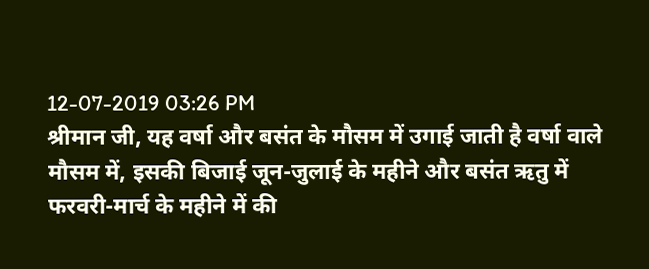12-07-2019 03:26 PM
श्रीमान जी, यह वर्षा और बसंत के मौसम में उगाई जाती है वर्षा वाले मौसम में, इसकी बिजाई जून-जुलाई के महीने और बसंत ऋतु में फरवरी-मार्च के महीने में की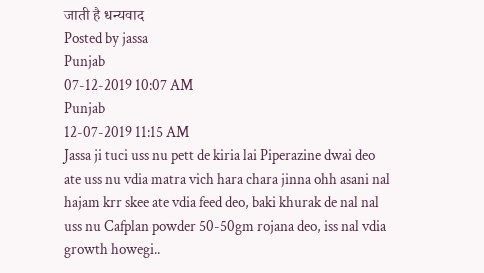जाती है धन्यवाद
Posted by jassa
Punjab
07-12-2019 10:07 AM
Punjab
12-07-2019 11:15 AM
Jassa ji tuci uss nu pett de kiria lai Piperazine dwai deo ate uss nu vdia matra vich hara chara jinna ohh asani nal hajam krr skee ate vdia feed deo, baki khurak de nal nal uss nu Cafplan powder 50-50gm rojana deo, iss nal vdia growth howegi..